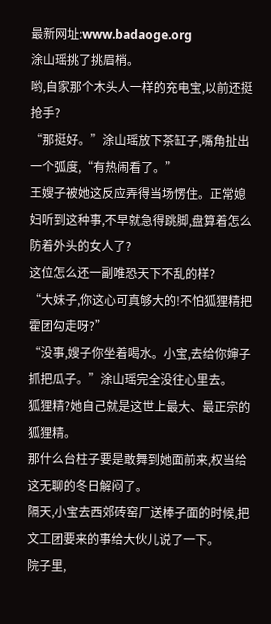最新网址:www.badaoge.org
涂山瑶挑了挑眉梢。
哟,自家那个木头人一样的充电宝,以前还挺抢手?
“那挺好。”涂山瑶放下茶缸子,嘴角扯出一个弧度,“有热闹看了。”
王嫂子被她这反应弄得当场愣住。正常媳妇听到这种事,不早就急得跳脚,盘算着怎么防着外头的女人了?
这位怎么还一副唯恐天下不乱的样?
“大妹子,你这心可真够大的!不怕狐狸精把霍团勾走呀?”
“没事,嫂子你坐着喝水。小宝,去给你婶子抓把瓜子。”涂山瑶完全没往心里去。
狐狸精?她自己就是这世上最大、最正宗的狐狸精。
那什么台柱子要是敢舞到她面前来,权当给这无聊的冬日解闷了。
隔天,小宝去西郊砖窑厂送棒子面的时候,把文工团要来的事给大伙儿说了一下。
院子里,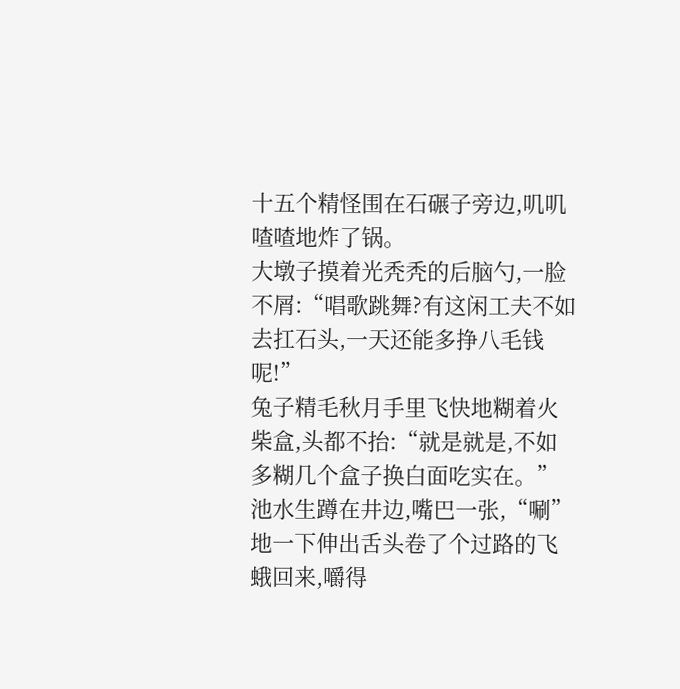十五个精怪围在石碾子旁边,叽叽喳喳地炸了锅。
大墩子摸着光秃秃的后脑勺,一脸不屑:“唱歌跳舞?有这闲工夫不如去扛石头,一天还能多挣八毛钱呢!”
兔子精毛秋月手里飞快地糊着火柴盒,头都不抬:“就是就是,不如多糊几个盒子换白面吃实在。”
池水生蹲在井边,嘴巴一张,“唰”地一下伸出舌头卷了个过路的飞蛾回来,嚼得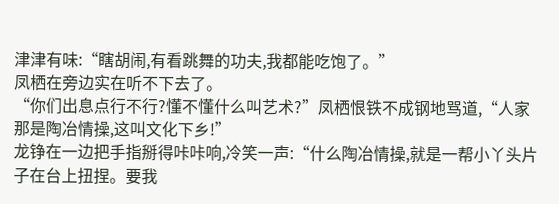津津有味:“瞎胡闹,有看跳舞的功夫,我都能吃饱了。”
凤栖在旁边实在听不下去了。
“你们出息点行不行?懂不懂什么叫艺术?”凤栖恨铁不成钢地骂道,“人家那是陶冶情操,这叫文化下乡!”
龙铮在一边把手指掰得咔咔响,冷笑一声:“什么陶冶情操,就是一帮小丫头片子在台上扭捏。要我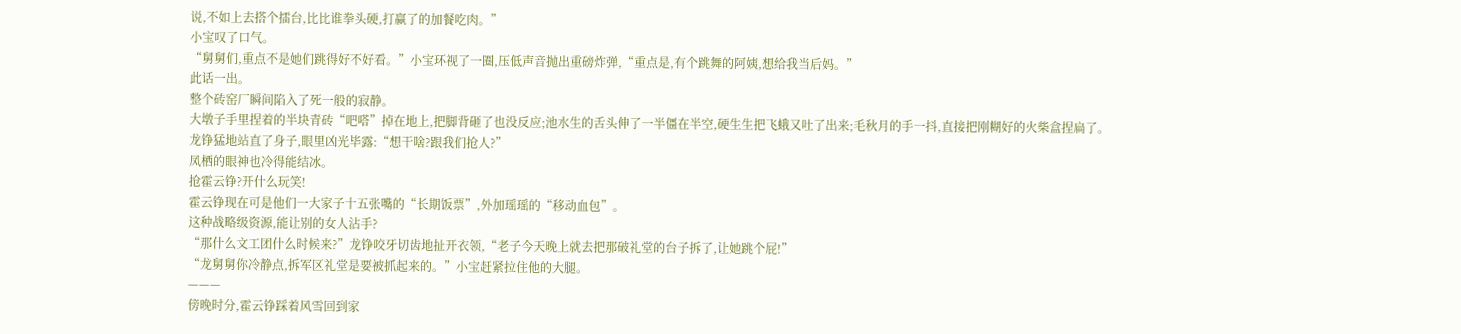说,不如上去搭个擂台,比比谁拳头硬,打赢了的加餐吃肉。”
小宝叹了口气。
“舅舅们,重点不是她们跳得好不好看。”小宝环视了一圈,压低声音抛出重磅炸弹,“重点是,有个跳舞的阿姨,想给我当后妈。”
此话一出。
整个砖窑厂瞬间陷入了死一般的寂静。
大墩子手里捏着的半块青砖“吧嗒”掉在地上,把脚背砸了也没反应;池水生的舌头伸了一半僵在半空,硬生生把飞蛾又吐了出来;毛秋月的手一抖,直接把刚糊好的火柴盒捏扁了。
龙铮猛地站直了身子,眼里凶光毕露:“想干啥?跟我们抢人?”
凤栖的眼神也冷得能结冰。
抢霍云铮?开什么玩笑!
霍云铮现在可是他们一大家子十五张嘴的“长期饭票”,外加瑶瑶的“移动血包”。
这种战略级资源,能让别的女人沾手?
“那什么文工团什么时候来?”龙铮咬牙切齿地扯开衣领,“老子今天晚上就去把那破礼堂的台子拆了,让她跳个屁!”
“龙舅舅你冷静点,拆军区礼堂是要被抓起来的。”小宝赶紧拉住他的大腿。
———
傍晚时分,霍云铮踩着风雪回到家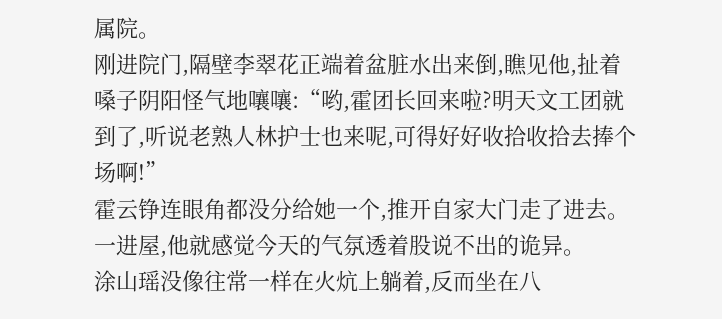属院。
刚进院门,隔壁李翠花正端着盆脏水出来倒,瞧见他,扯着嗓子阴阳怪气地嚷嚷:“哟,霍团长回来啦?明天文工团就到了,听说老熟人林护士也来呢,可得好好收拾收拾去捧个场啊!”
霍云铮连眼角都没分给她一个,推开自家大门走了进去。
一进屋,他就感觉今天的气氛透着股说不出的诡异。
涂山瑶没像往常一样在火炕上躺着,反而坐在八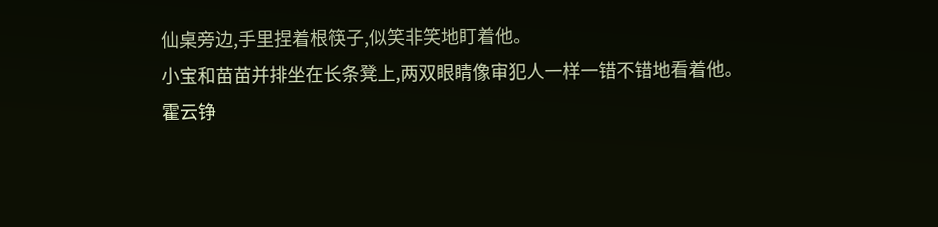仙桌旁边,手里捏着根筷子,似笑非笑地盯着他。
小宝和苗苗并排坐在长条凳上,两双眼睛像审犯人一样一错不错地看着他。
霍云铮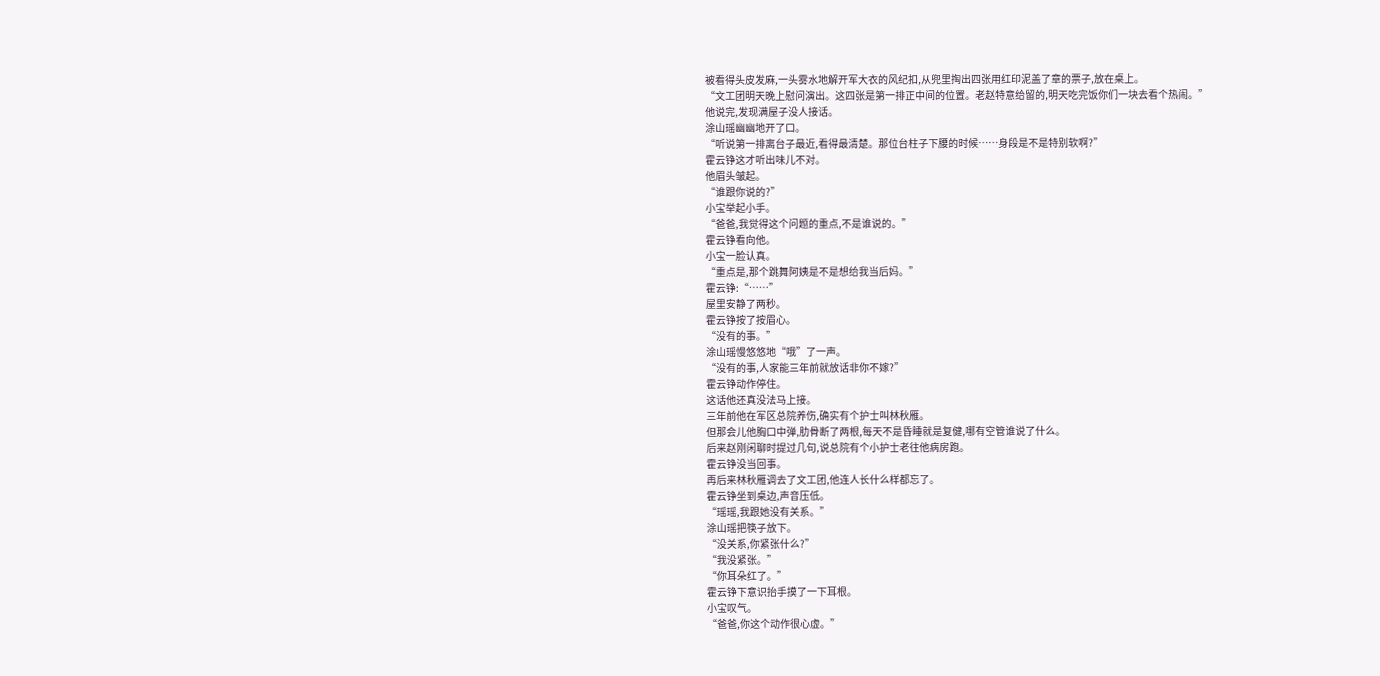被看得头皮发麻,一头雾水地解开军大衣的风纪扣,从兜里掏出四张用红印泥盖了章的票子,放在桌上。
“文工团明天晚上慰问演出。这四张是第一排正中间的位置。老赵特意给留的,明天吃完饭你们一块去看个热闹。”
他说完,发现满屋子没人接话。
涂山瑶幽幽地开了口。
“听说第一排离台子最近,看得最清楚。那位台柱子下腰的时候……身段是不是特别软啊?”
霍云铮这才听出味儿不对。
他眉头皱起。
“谁跟你说的?”
小宝举起小手。
“爸爸,我觉得这个问题的重点,不是谁说的。”
霍云铮看向他。
小宝一脸认真。
“重点是,那个跳舞阿姨是不是想给我当后妈。”
霍云铮:“……”
屋里安静了两秒。
霍云铮按了按眉心。
“没有的事。”
涂山瑶慢悠悠地“哦”了一声。
“没有的事,人家能三年前就放话非你不嫁?”
霍云铮动作停住。
这话他还真没法马上接。
三年前他在军区总院养伤,确实有个护士叫林秋雁。
但那会儿他胸口中弹,肋骨断了两根,每天不是昏睡就是复健,哪有空管谁说了什么。
后来赵刚闲聊时提过几句,说总院有个小护士老往他病房跑。
霍云铮没当回事。
再后来林秋雁调去了文工团,他连人长什么样都忘了。
霍云铮坐到桌边,声音压低。
“瑶瑶,我跟她没有关系。”
涂山瑶把筷子放下。
“没关系,你紧张什么?”
“我没紧张。”
“你耳朵红了。”
霍云铮下意识抬手摸了一下耳根。
小宝叹气。
“爸爸,你这个动作很心虚。”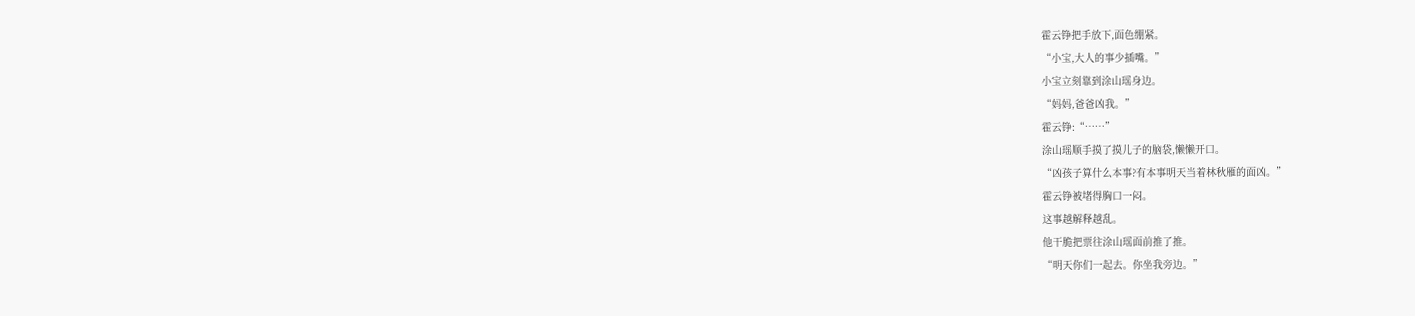霍云铮把手放下,面色绷紧。
“小宝,大人的事少插嘴。”
小宝立刻靠到涂山瑶身边。
“妈妈,爸爸凶我。”
霍云铮:“……”
涂山瑶顺手摸了摸儿子的脑袋,懒懒开口。
“凶孩子算什么本事?有本事明天当着林秋雁的面凶。”
霍云铮被堵得胸口一闷。
这事越解释越乱。
他干脆把票往涂山瑶面前推了推。
“明天你们一起去。你坐我旁边。”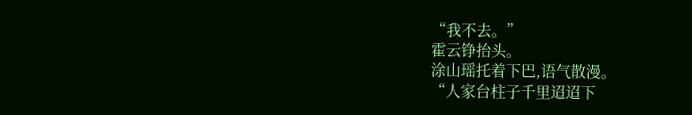“我不去。”
霍云铮抬头。
涂山瑶托着下巴,语气散漫。
“人家台柱子千里迢迢下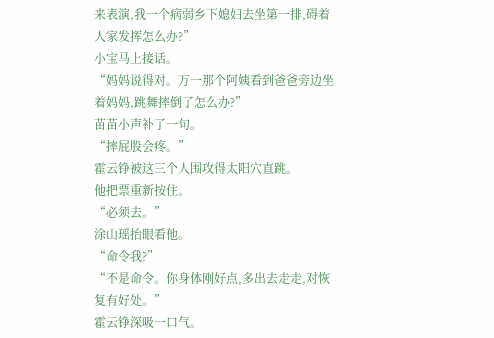来表演,我一个病弱乡下媳妇去坐第一排,碍着人家发挥怎么办?”
小宝马上接话。
“妈妈说得对。万一那个阿姨看到爸爸旁边坐着妈妈,跳舞摔倒了怎么办?”
苗苗小声补了一句。
“摔屁股会疼。”
霍云铮被这三个人围攻得太阳穴直跳。
他把票重新按住。
“必须去。”
涂山瑶抬眼看他。
“命令我?”
“不是命令。你身体刚好点,多出去走走,对恢复有好处。”
霍云铮深吸一口气。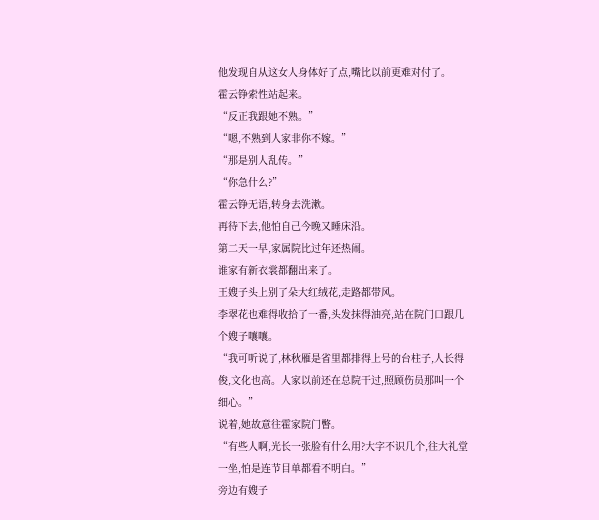他发现自从这女人身体好了点,嘴比以前更难对付了。
霍云铮索性站起来。
“反正我跟她不熟。”
“嗯,不熟到人家非你不嫁。”
“那是别人乱传。”
“你急什么?”
霍云铮无语,转身去洗漱。
再待下去,他怕自己今晚又睡床沿。
第二天一早,家属院比过年还热闹。
谁家有新衣裳都翻出来了。
王嫂子头上别了朵大红绒花,走路都带风。
李翠花也难得收拾了一番,头发抹得油亮,站在院门口跟几个嫂子嚷嚷。
“我可听说了,林秋雁是省里都排得上号的台柱子,人长得俊,文化也高。人家以前还在总院干过,照顾伤员那叫一个细心。”
说着,她故意往霍家院门瞥。
“有些人啊,光长一张脸有什么用?大字不识几个,往大礼堂一坐,怕是连节目单都看不明白。”
旁边有嫂子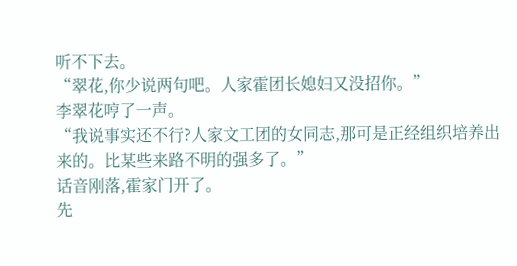听不下去。
“翠花,你少说两句吧。人家霍团长媳妇又没招你。”
李翠花哼了一声。
“我说事实还不行?人家文工团的女同志,那可是正经组织培养出来的。比某些来路不明的强多了。”
话音刚落,霍家门开了。
先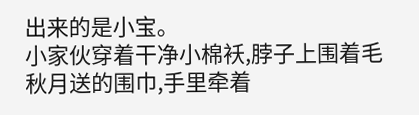出来的是小宝。
小家伙穿着干净小棉袄,脖子上围着毛秋月送的围巾,手里牵着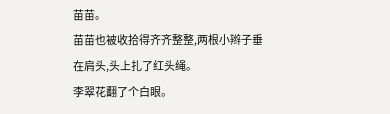苗苗。
苗苗也被收拾得齐齐整整,两根小辫子垂在肩头,头上扎了红头绳。
李翠花翻了个白眼。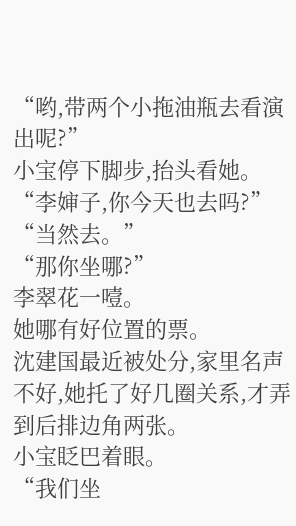“哟,带两个小拖油瓶去看演出呢?”
小宝停下脚步,抬头看她。
“李婶子,你今天也去吗?”
“当然去。”
“那你坐哪?”
李翠花一噎。
她哪有好位置的票。
沈建国最近被处分,家里名声不好,她托了好几圈关系,才弄到后排边角两张。
小宝眨巴着眼。
“我们坐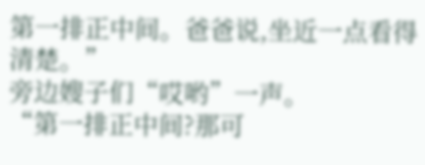第一排正中间。爸爸说,坐近一点看得清楚。”
旁边嫂子们“哎哟”一声。
“第一排正中间?那可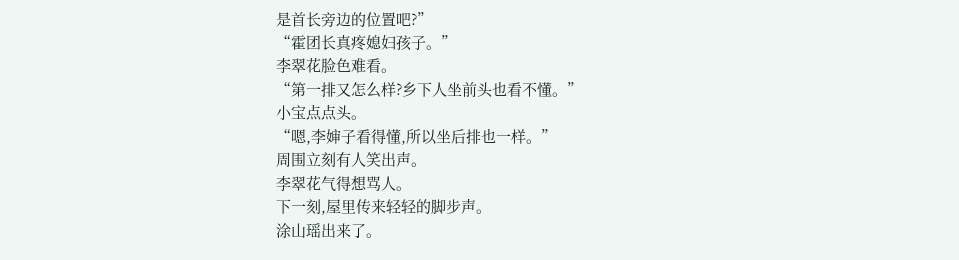是首长旁边的位置吧?”
“霍团长真疼媳妇孩子。”
李翠花脸色难看。
“第一排又怎么样?乡下人坐前头也看不懂。”
小宝点点头。
“嗯,李婶子看得懂,所以坐后排也一样。”
周围立刻有人笑出声。
李翠花气得想骂人。
下一刻,屋里传来轻轻的脚步声。
涂山瑶出来了。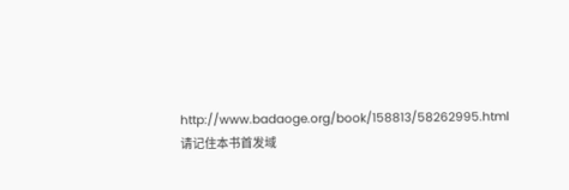http://www.badaoge.org/book/158813/58262995.html
请记住本书首发域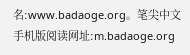名:www.badaoge.org。笔尖中文手机版阅读网址:m.badaoge.org